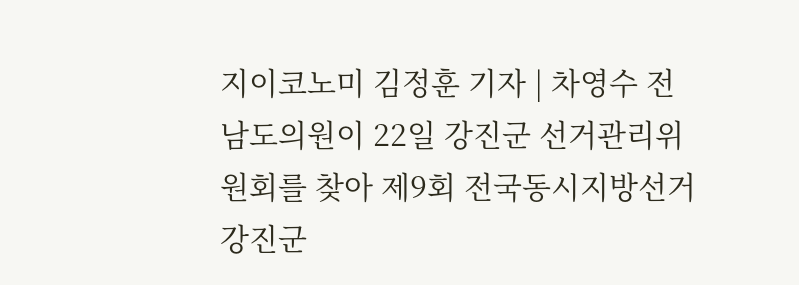지이코노미 김정훈 기자 | 차영수 전남도의원이 22일 강진군 선거관리위원회를 찾아 제9회 전국동시지방선거 강진군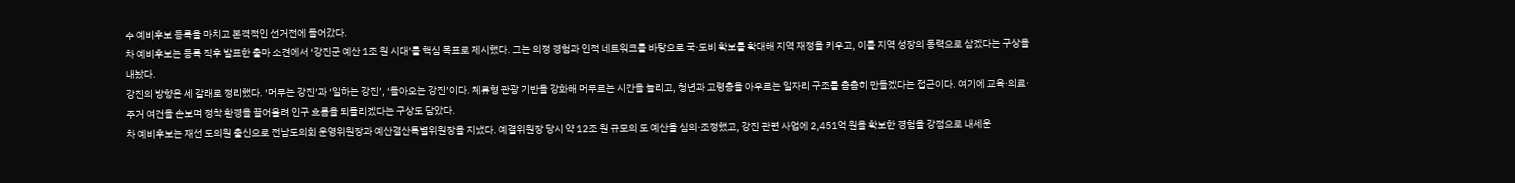수 예비후보 등록을 마치고 본격적인 선거전에 들어갔다.
차 예비후보는 등록 직후 발표한 출마 소견에서 ‘강진군 예산 1조 원 시대’를 핵심 목표로 제시했다. 그는 의정 경험과 인적 네트워크를 바탕으로 국·도비 확보를 확대해 지역 재정을 키우고, 이를 지역 성장의 동력으로 삼겠다는 구상을 내놨다.
강진의 방향은 세 갈래로 정리했다. ‘머무는 강진’과 ‘일하는 강진’, ‘돌아오는 강진’이다. 체류형 관광 기반을 강화해 머무르는 시간을 늘리고, 청년과 고령층을 아우르는 일자리 구조를 촘촘히 만들겠다는 접근이다. 여기에 교육·의료·주거 여건을 손보며 정착 환경을 끌어올려 인구 흐름을 되돌리겠다는 구상도 담았다.
차 예비후보는 재선 도의원 출신으로 전남도의회 운영위원장과 예산결산특별위원장을 지냈다. 예결위원장 당시 약 12조 원 규모의 도 예산을 심의·조정했고, 강진 관련 사업에 2,451억 원을 확보한 경험을 강점으로 내세운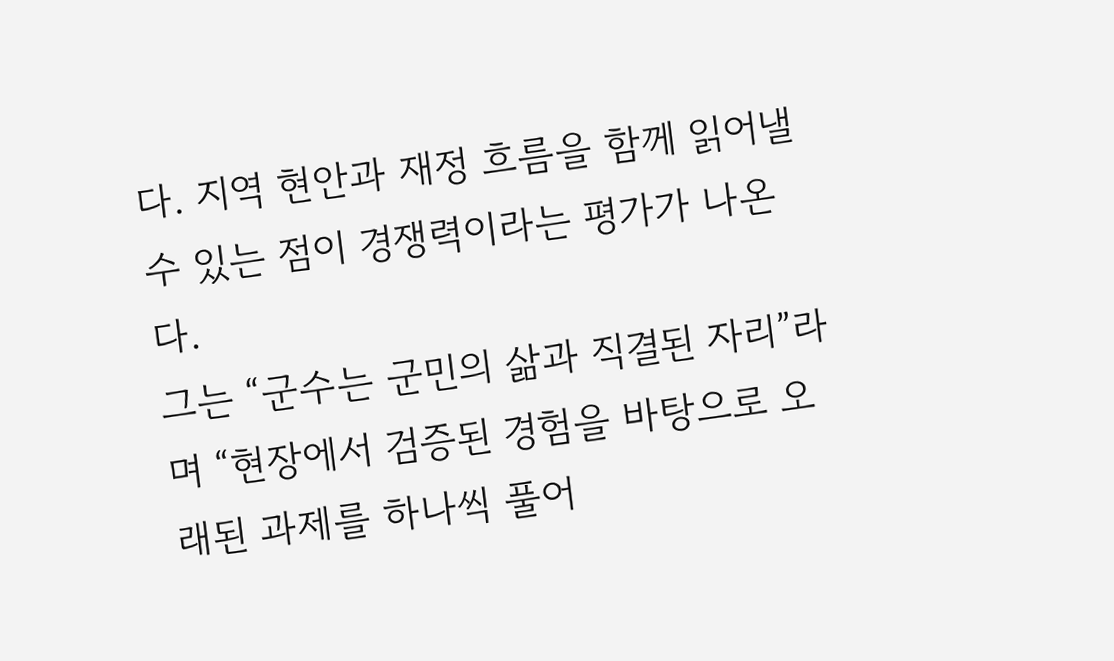다. 지역 현안과 재정 흐름을 함께 읽어낼 수 있는 점이 경쟁력이라는 평가가 나온다.
그는 “군수는 군민의 삶과 직결된 자리”라며 “현장에서 검증된 경험을 바탕으로 오래된 과제를 하나씩 풀어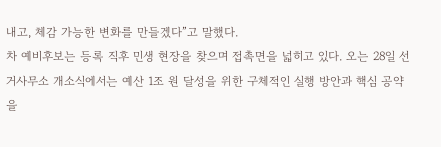내고, 체감 가능한 변화를 만들겠다”고 말했다.
차 예비후보는 등록 직후 민생 현장을 찾으며 접촉면을 넓히고 있다. 오는 28일 선거사무소 개소식에서는 예산 1조 원 달성을 위한 구체적인 실행 방안과 핵심 공약을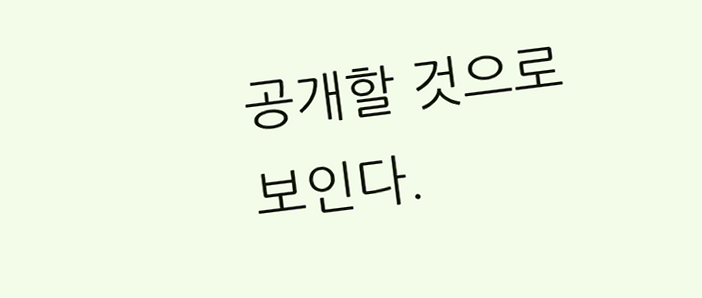공개할 것으로 보인다.